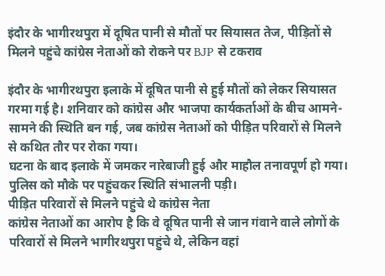इंदौर के भागीरथपुरा में दूषित पानी से मौतों पर सियासत तेज, पीड़ितों से मिलने पहुंचे कांग्रेस नेताओं को रोकने पर BJP से टकराव

इंदौर के भागीरथपुरा इलाके में दूषित पानी से हुई मौतों को लेकर सियासत गरमा गई है। शनिवार को कांग्रेस और भाजपा कार्यकर्ताओं के बीच आमने-सामने की स्थिति बन गई, जब कांग्रेस नेताओं को पीड़ित परिवारों से मिलने से कथित तौर पर रोका गया।
घटना के बाद इलाके में जमकर नारेबाजी हुई और माहौल तनावपूर्ण हो गया। पुलिस को मौके पर पहुंचकर स्थिति संभालनी पड़ी।
पीड़ित परिवारों से मिलने पहुंचे थे कांग्रेस नेता
कांग्रेस नेताओं का आरोप है कि वे दूषित पानी से जान गंवाने वाले लोगों के परिवारों से मिलने भागीरथपुरा पहुंचे थे, लेकिन वहां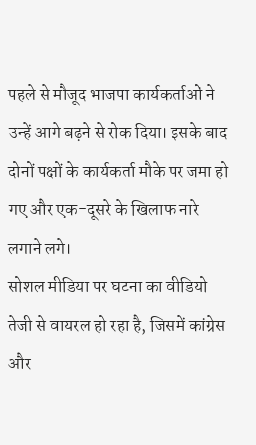पहले से मौजूद भाजपा कार्यकर्ताओं ने उन्हें आगे बढ़ने से रोक दिया। इसके बाद दोनों पक्षों के कार्यकर्ता मौके पर जमा हो गए और एक-दूसरे के खिलाफ नारे लगाने लगे।
सोशल मीडिया पर घटना का वीडियो तेजी से वायरल हो रहा है, जिसमें कांग्रेस और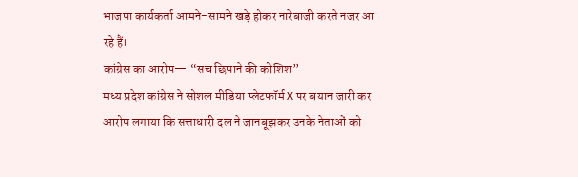भाजपा कार्यकर्ता आमने-सामने खड़े होकर नारेबाजी करते नजर आ रहे हैं।
कांग्रेस का आरोप— “सच छिपाने की कोशिश”
मध्य प्रदेश कांग्रेस ने सोशल मीडिया प्लेटफॉर्म X पर बयान जारी कर आरोप लगाया कि सत्ताधारी दल ने जानबूझकर उनके नेताओं को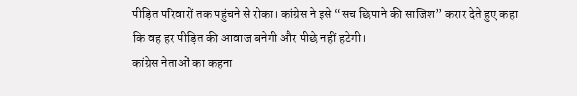पीड़ित परिवारों तक पहुंचने से रोका। कांग्रेस ने इसे “सच छिपाने की साजिश” करार देते हुए कहा कि वह हर पीड़ित की आवाज बनेगी और पीछे नहीं हटेगी।
कांग्रेस नेताओं का कहना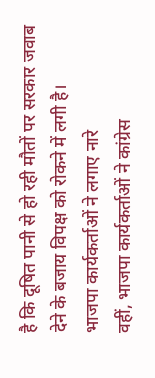है कि दूषित पानी से हो रही मौतों पर सरकार जवाब देने के बजाय विपक्ष को रोकने में लगी है।
भाजपा कार्यकर्ताओं ने लगाए नारे
वहीं, भाजपा कार्यकर्ताओं ने कांग्रेस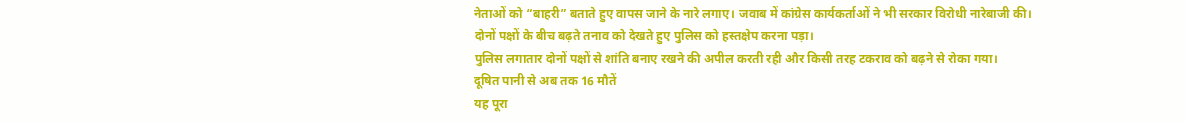नेताओं को “बाहरी” बताते हुए वापस जाने के नारे लगाए। जवाब में कांग्रेस कार्यकर्ताओं ने भी सरकार विरोधी नारेबाजी की। दोनों पक्षों के बीच बढ़ते तनाव को देखते हुए पुलिस को हस्तक्षेप करना पड़ा।
पुलिस लगातार दोनों पक्षों से शांति बनाए रखने की अपील करती रही और किसी तरह टकराव को बढ़ने से रोका गया।
दूषित पानी से अब तक 16 मौतें
यह पूरा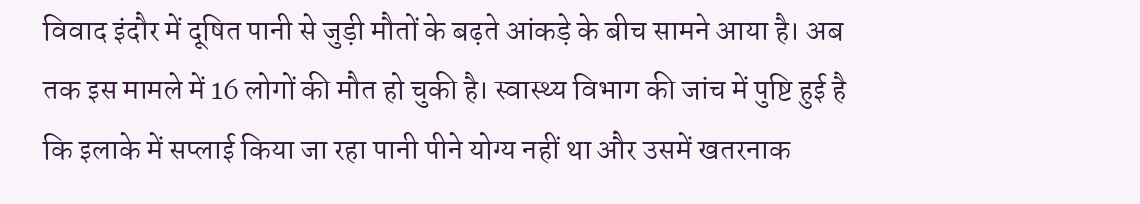विवाद इंदौर में दूषित पानी से जुड़ी मौतों के बढ़ते आंकड़े के बीच सामने आया है। अब तक इस मामले में 16 लोगों की मौत हो चुकी है। स्वास्थ्य विभाग की जांच में पुष्टि हुई है कि इलाके में सप्लाई किया जा रहा पानी पीने योग्य नहीं था और उसमें खतरनाक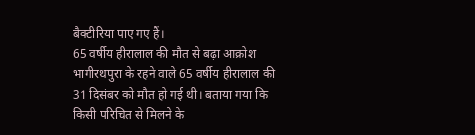बैक्टीरिया पाए गए हैं।
65 वर्षीय हीरालाल की मौत से बढ़ा आक्रोश
भागीरथपुरा के रहने वाले 65 वर्षीय हीरालाल की 31 दिसंबर को मौत हो गई थी। बताया गया कि किसी परिचित से मिलने के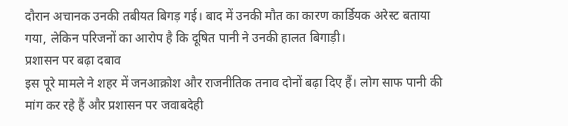दौरान अचानक उनकी तबीयत बिगड़ गई। बाद में उनकी मौत का कारण कार्डियक अरेस्ट बताया गया, लेकिन परिजनों का आरोप है कि दूषित पानी ने उनकी हालत बिगाड़ी।
प्रशासन पर बढ़ा दबाव
इस पूरे मामले ने शहर में जनआक्रोश और राजनीतिक तनाव दोनों बढ़ा दिए हैं। लोग साफ पानी की मांग कर रहे हैं और प्रशासन पर जवाबदेही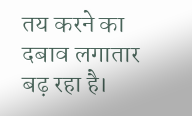तय करने का दबाव लगातार बढ़ रहा है।